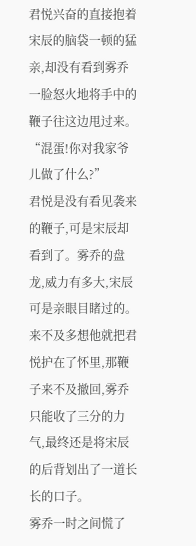君悦兴奋的直接抱着宋辰的脑袋一顿的猛亲,却没有看到雾乔一脸怒火地将手中的鞭子往这边甩过来。
“混蛋!你对我家爷儿做了什么?”
君悦是没有看见袭来的鞭子,可是宋辰却看到了。雾乔的盘龙,威力有多大,宋辰可是亲眼目睹过的。来不及多想他就把君悦护在了怀里,那鞭子来不及撤回,雾乔只能收了三分的力气,最终还是将宋辰的后背划出了一道长长的口子。
雾乔一时之间慌了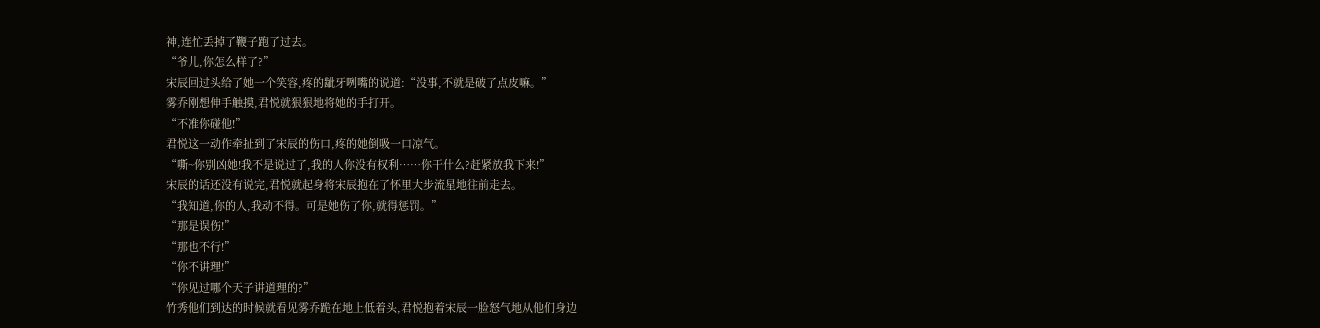神,连忙丢掉了鞭子跑了过去。
“爷儿,你怎么样了?”
宋辰回过头给了她一个笑容,疼的龇牙咧嘴的说道:“没事,不就是破了点皮嘛。”
雾乔刚想伸手触摸,君悦就狠狠地将她的手打开。
“不准你碰他!”
君悦这一动作牵扯到了宋辰的伤口,疼的她倒吸一口凉气。
“嘶~你别凶她!我不是说过了,我的人你没有权利……你干什么?赶紧放我下来!”
宋辰的话还没有说完,君悦就起身将宋辰抱在了怀里大步流星地往前走去。
“我知道,你的人,我动不得。可是她伤了你,就得惩罚。”
“那是误伤!”
“那也不行!”
“你不讲理!”
“你见过哪个天子讲道理的?”
竹秀他们到达的时候就看见雾乔跪在地上低着头,君悦抱着宋辰一脸怒气地从他们身边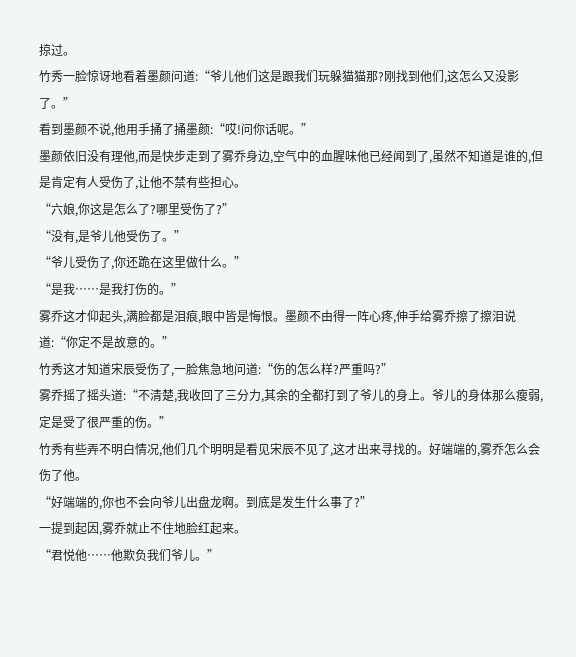掠过。
竹秀一脸惊讶地看着墨颜问道:“爷儿他们这是跟我们玩躲猫猫那?刚找到他们,这怎么又没影了。”
看到墨颜不说,他用手捅了捅墨颜:“哎!问你话呢。”
墨颜依旧没有理他,而是快步走到了雾乔身边,空气中的血腥味他已经闻到了,虽然不知道是谁的,但是肯定有人受伤了,让他不禁有些担心。
“六娘,你这是怎么了?哪里受伤了?”
“没有,是爷儿他受伤了。”
“爷儿受伤了,你还跪在这里做什么。”
“是我……是我打伤的。”
雾乔这才仰起头,满脸都是泪痕,眼中皆是悔恨。墨颜不由得一阵心疼,伸手给雾乔擦了擦泪说道:“你定不是故意的。”
竹秀这才知道宋辰受伤了,一脸焦急地问道:“伤的怎么样?严重吗?”
雾乔摇了摇头道:“不清楚,我收回了三分力,其余的全都打到了爷儿的身上。爷儿的身体那么瘦弱,定是受了很严重的伤。”
竹秀有些弄不明白情况,他们几个明明是看见宋辰不见了,这才出来寻找的。好端端的,雾乔怎么会伤了他。
“好端端的,你也不会向爷儿出盘龙啊。到底是发生什么事了?”
一提到起因,雾乔就止不住地脸红起来。
“君悦他……他欺负我们爷儿。”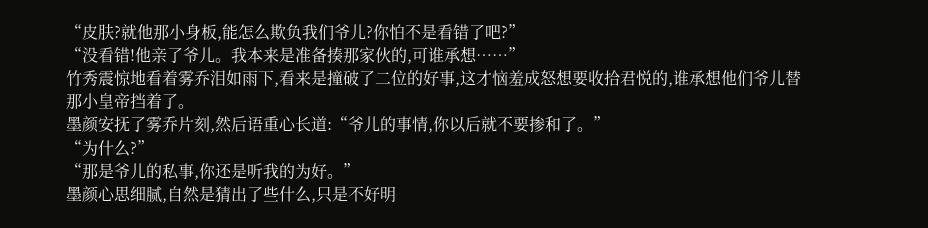“皮肤?就他那小身板,能怎么欺负我们爷儿?你怕不是看错了吧?”
“没看错!他亲了爷儿。我本来是准备揍那家伙的,可谁承想……”
竹秀震惊地看着雾乔泪如雨下,看来是撞破了二位的好事,这才恼羞成怒想要收拾君悦的,谁承想他们爷儿替那小皇帝挡着了。
墨颜安抚了雾乔片刻,然后语重心长道:“爷儿的事情,你以后就不要掺和了。”
“为什么?”
“那是爷儿的私事,你还是听我的为好。”
墨颜心思细腻,自然是猜出了些什么,只是不好明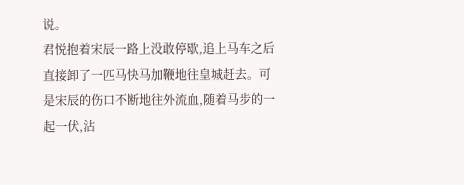说。
君悦抱着宋辰一路上没敢停歇,追上马车之后直接卸了一匹马快马加鞭地往皇城赶去。可是宋辰的伤口不断地往外流血,随着马步的一起一伏,沾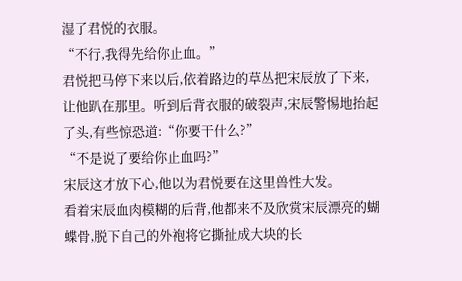湿了君悦的衣服。
“不行,我得先给你止血。”
君悦把马停下来以后,依着路边的草丛把宋辰放了下来,让他趴在那里。听到后背衣服的破裂声,宋辰警惕地抬起了头,有些惊恐道:“你要干什么?”
“不是说了要给你止血吗?”
宋辰这才放下心,他以为君悦要在这里兽性大发。
看着宋辰血肉模糊的后背,他都来不及欣赏宋辰漂亮的蝴蝶骨,脱下自己的外袍将它撕扯成大块的长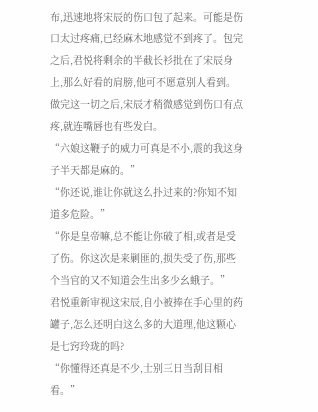布,迅速地将宋辰的伤口包了起来。可能是伤口太过疼痛,已经麻木地感觉不到疼了。包完之后,君悦将剩余的半截长衫批在了宋辰身上,那么好看的肩膀,他可不愿意别人看到。
做完这一切之后,宋辰才稍微感觉到伤口有点疼,就连嘴唇也有些发白。
“六娘这鞭子的威力可真是不小,震的我这身子半天都是麻的。”
“你还说,谁让你就这么扑过来的?你知不知道多危险。”
“你是皇帝嘛,总不能让你破了相,或者是受了伤。你这次是来剿匪的,损失受了伤,那些个当官的又不知道会生出多少幺蛾子。”
君悦重新审视这宋辰,自小被捧在手心里的药罐子,怎么还明白这么多的大道理,他这颗心是七窍玲珑的吗?
“你懂得还真是不少,士别三日当刮目相看。”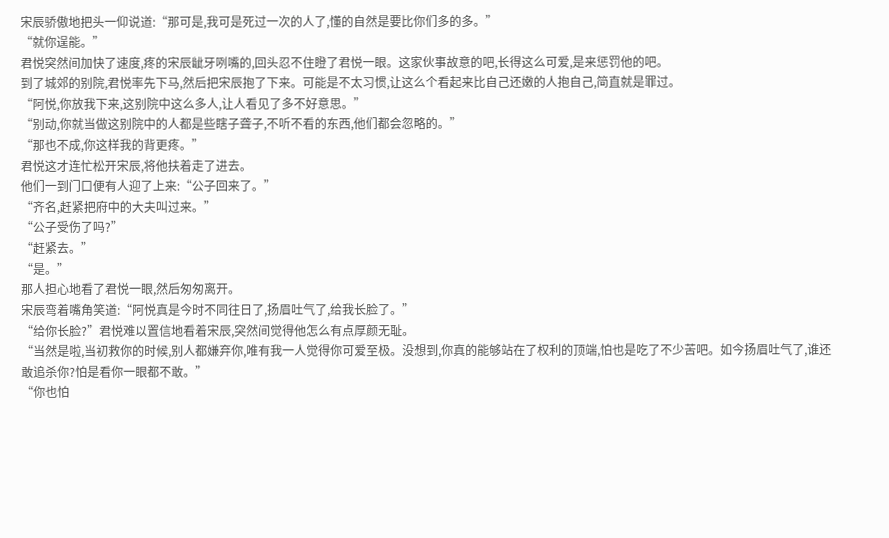宋辰骄傲地把头一仰说道:“那可是,我可是死过一次的人了,懂的自然是要比你们多的多。”
“就你逞能。”
君悦突然间加快了速度,疼的宋辰龇牙咧嘴的,回头忍不住瞪了君悦一眼。这家伙事故意的吧,长得这么可爱,是来惩罚他的吧。
到了城郊的别院,君悦率先下马,然后把宋辰抱了下来。可能是不太习惯,让这么个看起来比自己还嫩的人抱自己,简直就是罪过。
“阿悦,你放我下来,这别院中这么多人,让人看见了多不好意思。”
“别动,你就当做这别院中的人都是些瞎子聋子,不听不看的东西,他们都会忽略的。”
“那也不成,你这样我的背更疼。”
君悦这才连忙松开宋辰,将他扶着走了进去。
他们一到门口便有人迎了上来:“公子回来了。”
“齐名,赶紧把府中的大夫叫过来。”
“公子受伤了吗?”
“赶紧去。”
“是。”
那人担心地看了君悦一眼,然后匆匆离开。
宋辰弯着嘴角笑道:“阿悦真是今时不同往日了,扬眉吐气了,给我长脸了。”
“给你长脸?”君悦难以置信地看着宋辰,突然间觉得他怎么有点厚颜无耻。
“当然是啦,当初救你的时候,别人都嫌弃你,唯有我一人觉得你可爱至极。没想到,你真的能够站在了权利的顶端,怕也是吃了不少苦吧。如今扬眉吐气了,谁还敢追杀你?怕是看你一眼都不敢。”
“你也怕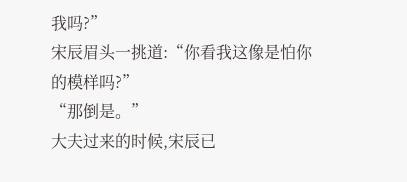我吗?”
宋辰眉头一挑道:“你看我这像是怕你的模样吗?”
“那倒是。”
大夫过来的时候,宋辰已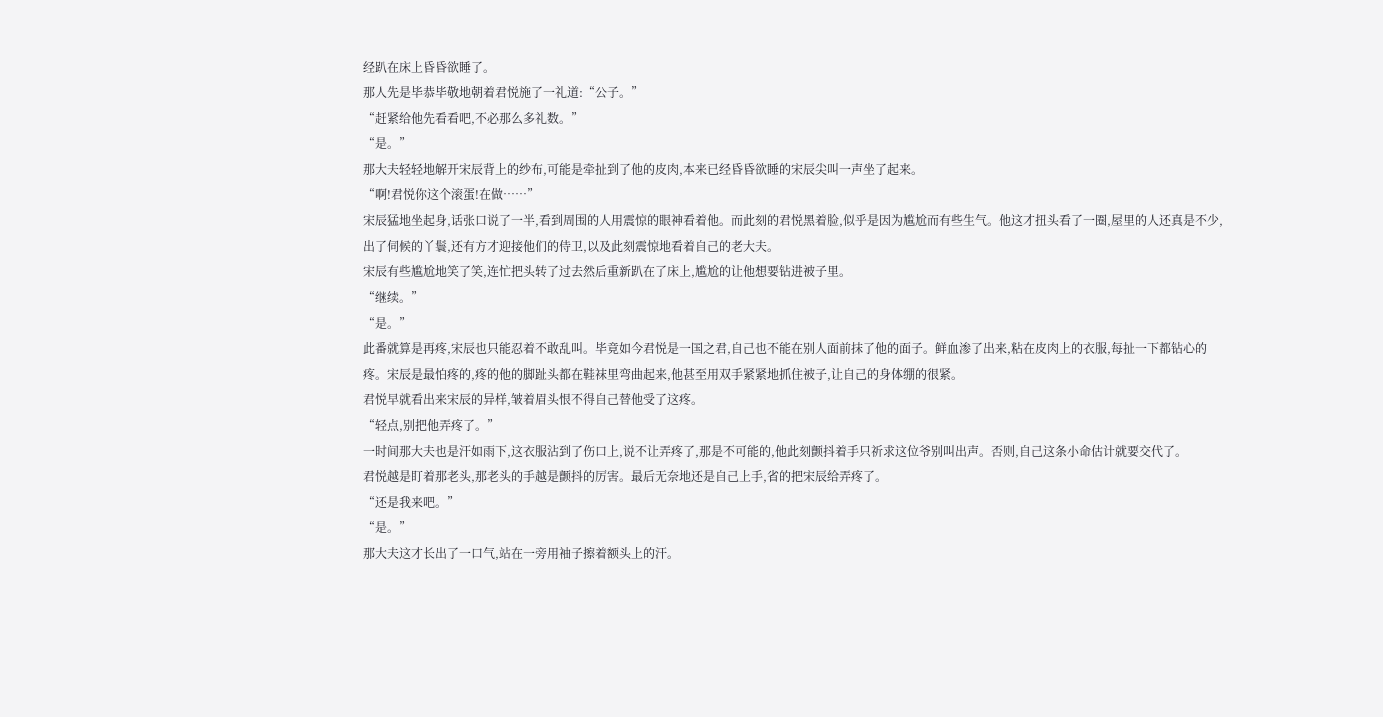经趴在床上昏昏欲睡了。
那人先是毕恭毕敬地朝着君悦施了一礼道:“公子。”
“赶紧给他先看看吧,不必那么多礼数。”
“是。”
那大夫轻轻地解开宋辰背上的纱布,可能是牵扯到了他的皮肉,本来已经昏昏欲睡的宋辰尖叫一声坐了起来。
“啊!君悦你这个滚蛋!在做……”
宋辰猛地坐起身,话张口说了一半,看到周围的人用震惊的眼神看着他。而此刻的君悦黑着脸,似乎是因为尴尬而有些生气。他这才扭头看了一圈,屋里的人还真是不少,出了伺候的丫鬟,还有方才迎接他们的侍卫,以及此刻震惊地看着自己的老大夫。
宋辰有些尴尬地笑了笑,连忙把头转了过去然后重新趴在了床上,尴尬的让他想要钻进被子里。
“继续。”
“是。”
此番就算是再疼,宋辰也只能忍着不敢乱叫。毕竟如今君悦是一国之君,自己也不能在别人面前抹了他的面子。鲜血渗了出来,粘在皮肉上的衣服,每扯一下都钻心的疼。宋辰是最怕疼的,疼的他的脚趾头都在鞋袜里弯曲起来,他甚至用双手紧紧地抓住被子,让自己的身体绷的很紧。
君悦早就看出来宋辰的异样,皱着眉头恨不得自己替他受了这疼。
“轻点,别把他弄疼了。”
一时间那大夫也是汗如雨下,这衣服沾到了伤口上,说不让弄疼了,那是不可能的,他此刻颤抖着手只祈求这位爷别叫出声。否则,自己这条小命估计就要交代了。
君悦越是盯着那老头,那老头的手越是颤抖的厉害。最后无奈地还是自己上手,省的把宋辰给弄疼了。
“还是我来吧。”
“是。”
那大夫这才长出了一口气,站在一旁用袖子擦着额头上的汗。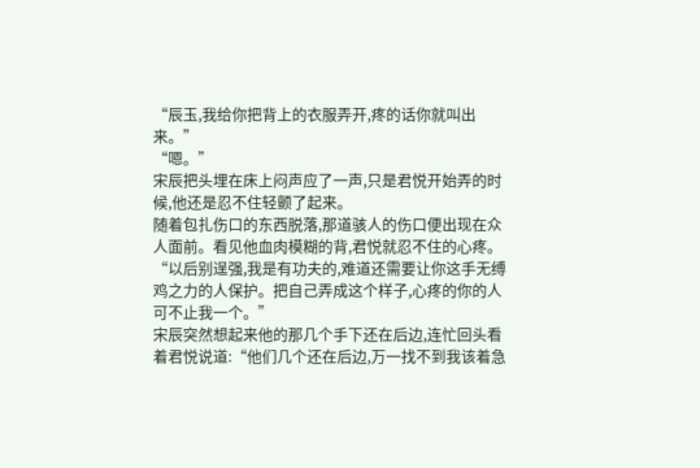“辰玉,我给你把背上的衣服弄开,疼的话你就叫出来。”
“嗯。”
宋辰把头埋在床上闷声应了一声,只是君悦开始弄的时候,他还是忍不住轻颤了起来。
随着包扎伤口的东西脱落,那道骇人的伤口便出现在众人面前。看见他血肉模糊的背,君悦就忍不住的心疼。
“以后别逞强,我是有功夫的,难道还需要让你这手无缚鸡之力的人保护。把自己弄成这个样子,心疼的你的人可不止我一个。”
宋辰突然想起来他的那几个手下还在后边,连忙回头看着君悦说道:“他们几个还在后边,万一找不到我该着急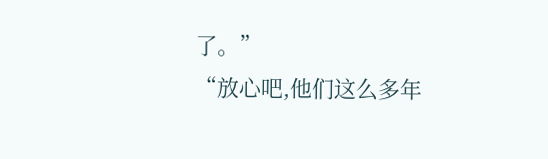了。”
“放心吧,他们这么多年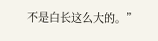不是白长这么大的。”